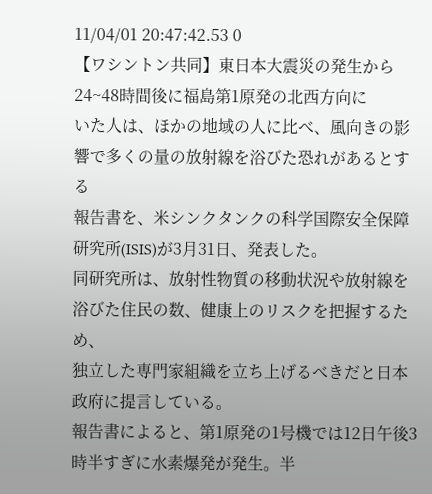11/04/01 20:47:42.53 0
【ワシントン共同】東日本大震災の発生から24~48時間後に福島第1原発の北西方向に
いた人は、ほかの地域の人に比べ、風向きの影響で多くの量の放射線を浴びた恐れがあるとする
報告書を、米シンクタンクの科学国際安全保障研究所(ISIS)が3月31日、発表した。
同研究所は、放射性物質の移動状況や放射線を浴びた住民の数、健康上のリスクを把握するため、
独立した専門家組織を立ち上げるべきだと日本政府に提言している。
報告書によると、第1原発の1号機では12日午後3時半すぎに水素爆発が発生。半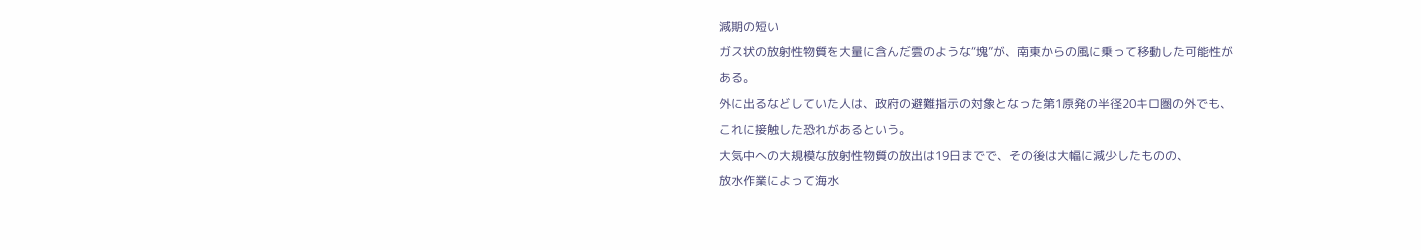減期の短い
ガス状の放射性物質を大量に含んだ雲のような“塊”が、南東からの風に乗って移動した可能性が
ある。
外に出るなどしていた人は、政府の避難指示の対象となった第1原発の半径20キロ圏の外でも、
これに接触した恐れがあるという。
大気中への大規模な放射性物質の放出は19日までで、その後は大幅に減少したものの、
放水作業によって海水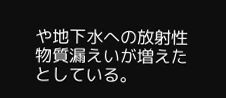や地下水への放射性物質漏えいが増えたとしている。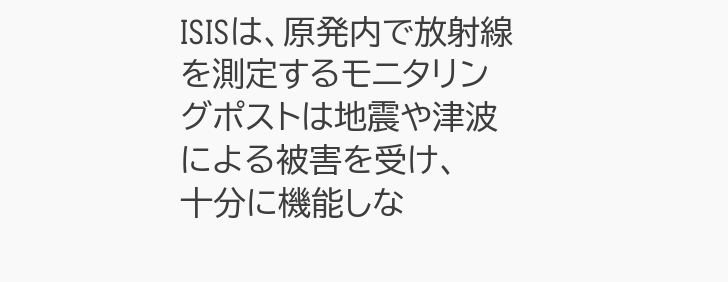ISISは、原発内で放射線を測定するモニタリングポストは地震や津波による被害を受け、
十分に機能しな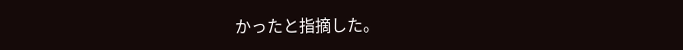かったと指摘した。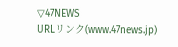▽47NEWS
URLリンク(www.47news.jp)